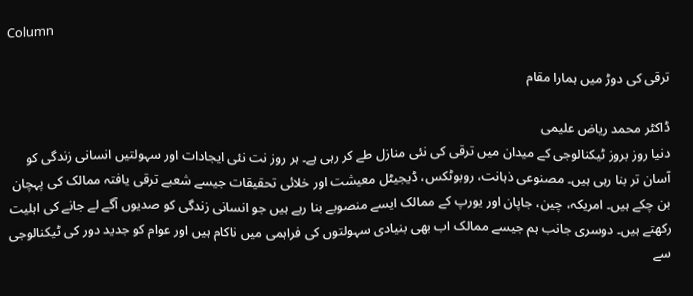Column

ترقی کی دوڑ میں ہمارا مقام

ڈاکٹر محمد ریاض علیمی
دنیا روز بروز ٹیکنالوجی کے میدان میں ترقی کی نئی منازل طے کر رہی ہے۔ ہر روز نت نئی ایجادات اور سہولتیں انسانی زندگی کو آسان تر بنا رہی ہیں۔ مصنوعی ذہانت، روبوٹکس، ڈیجیٹل معیشت اور خلائی تحقیقات جیسے شعبے ترقی یافتہ ممالک کی پہچان بن چکے ہیں۔ امریکہ، چین، جاپان اور یورپ کے ممالک ایسے منصوبے بنا رہے ہیں جو انسانی زندگی کو صدیوں آگے لے جانے کی اہلیت رکھتے ہیں۔ دوسری جانب ہم جیسے ممالک اب بھی بنیادی سہولتوں کی فراہمی میں ناکام ہیں اور عوام کو جدید دور کی ٹیکنالوجی سے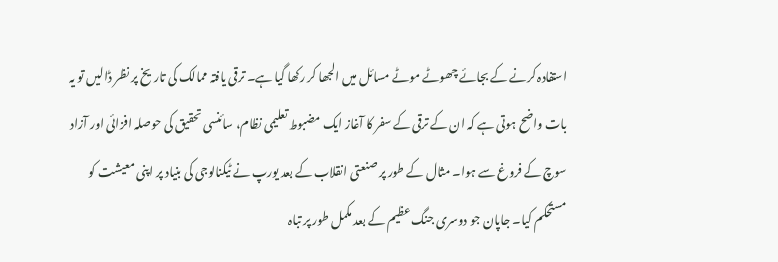استفادہ کرنے کے بجائے چھوٹے موٹے مسائل میں الجھا کر رکھا گیا ہے۔ ترقی یافتہ ممالک کی تاریخ پر نظر ڈالیں تو یہ بات واضح ہوتی ہے کہ ان کے ترقی کے سفر کا آغاز ایک مضبوط تعلیمی نظام، سائنسی تحقیق کی حوصلہ افزائی اور آزاد سوچ کے فروغ سے ہوا۔ مثال کے طور پر صنعتی انقلاب کے بعد یورپ نے ٹیکنالوجی کی بنیاد پر اپنی معیشت کو مستحکم کیا۔ جاپان جو دوسری جنگ عظیم کے بعد مکمل طور پر تباہ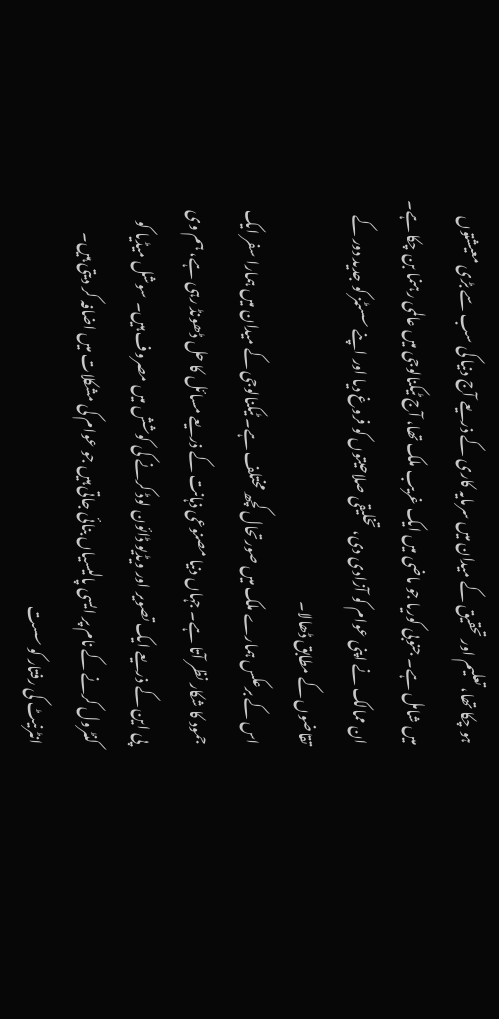ہو چکا تھا، تعلیم اور تحقیق کے میدان میں سرمایہ کاری کے ذریعے آج دنیا کی سب سے بڑی معیشتوں میں شامل ہے۔ جنوبی کوریا جو ماضی میں ایک غریب ملک تھا، آج ٹیکنالوجی میں عالمی رہنما بن چکا ہے۔ ان ممالک نے اپنی عوام کو آزادی دی، تخلیقی صلاحیتوں کو فروغ دیا اور اپنے سسٹمز کو جدید دور کے تقاضوں کے مطابق ڈھالا۔
اس کے برعکس ہمارے ملک میں صورتحال کچھ مختلف ہے۔ ٹیکنالوجی کے میدان میں ہمارا سفر ایک جمود کا شکار نظر آتا ہے۔ جہاں دنیا مصنوعی ذہانت کے ذریعے مسائل کا حل ڈھونڈ رہی ہے، ہم وی پی این کے ذریعے ایک تصویر اور ویڈیو ڈائون لوڈ کرنے کی کوشش میں مصروف ہیں۔ سوشل میڈیا کو کنٹرول کرنے کے نام پر ایسی پالیسیاں بنائی جاتی ہیں جو عوام کی مشکلات میں اضافہ کر دیتی ہیں۔ انٹرنیٹ کی رفتار کو سست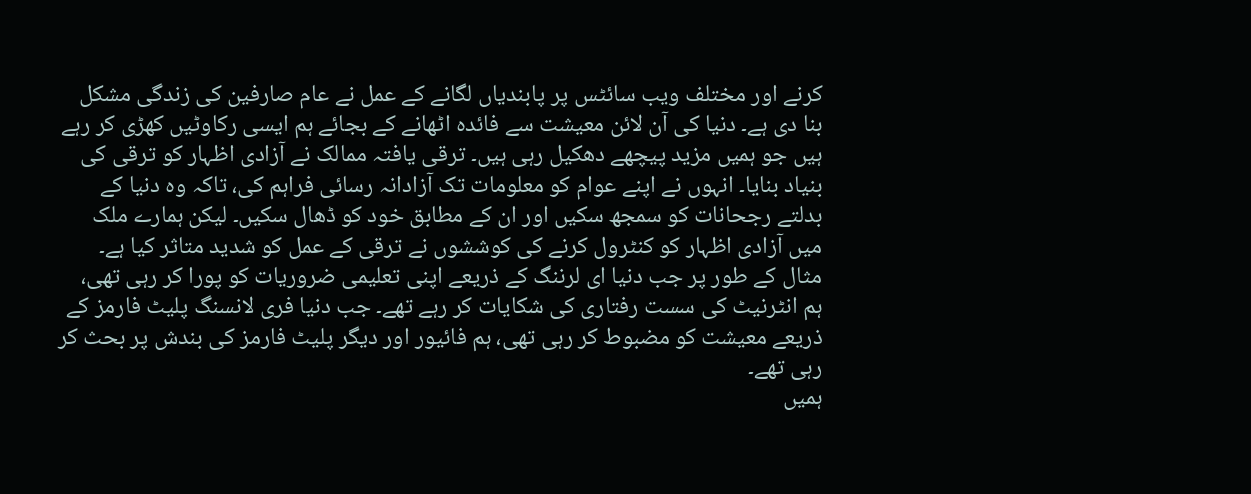کرنے اور مختلف ویب سائٹس پر پابندیاں لگانے کے عمل نے عام صارفین کی زندگی مشکل بنا دی ہے۔ دنیا کی آن لائن معیشت سے فائدہ اٹھانے کے بجائے ہم ایسی رکاوٹیں کھڑی کر رہے ہیں جو ہمیں مزید پیچھے دھکیل رہی ہیں۔ ترقی یافتہ ممالک نے آزادی اظہار کو ترقی کی بنیاد بنایا۔ انہوں نے اپنے عوام کو معلومات تک آزادانہ رسائی فراہم کی، تاکہ وہ دنیا کے بدلتے رجحانات کو سمجھ سکیں اور ان کے مطابق خود کو ڈھال سکیں۔ لیکن ہمارے ملک میں آزادی اظہار کو کنٹرول کرنے کی کوششوں نے ترقی کے عمل کو شدید متاثر کیا ہے۔ مثال کے طور پر جب دنیا ای لرننگ کے ذریعے اپنی تعلیمی ضروریات کو پورا کر رہی تھی، ہم انٹرنیٹ کی سست رفتاری کی شکایات کر رہے تھے۔ جب دنیا فری لانسنگ پلیٹ فارمز کے ذریعے معیشت کو مضبوط کر رہی تھی، ہم فائیور اور دیگر پلیٹ فارمز کی بندش پر بحث کر رہی تھے۔
ہمیں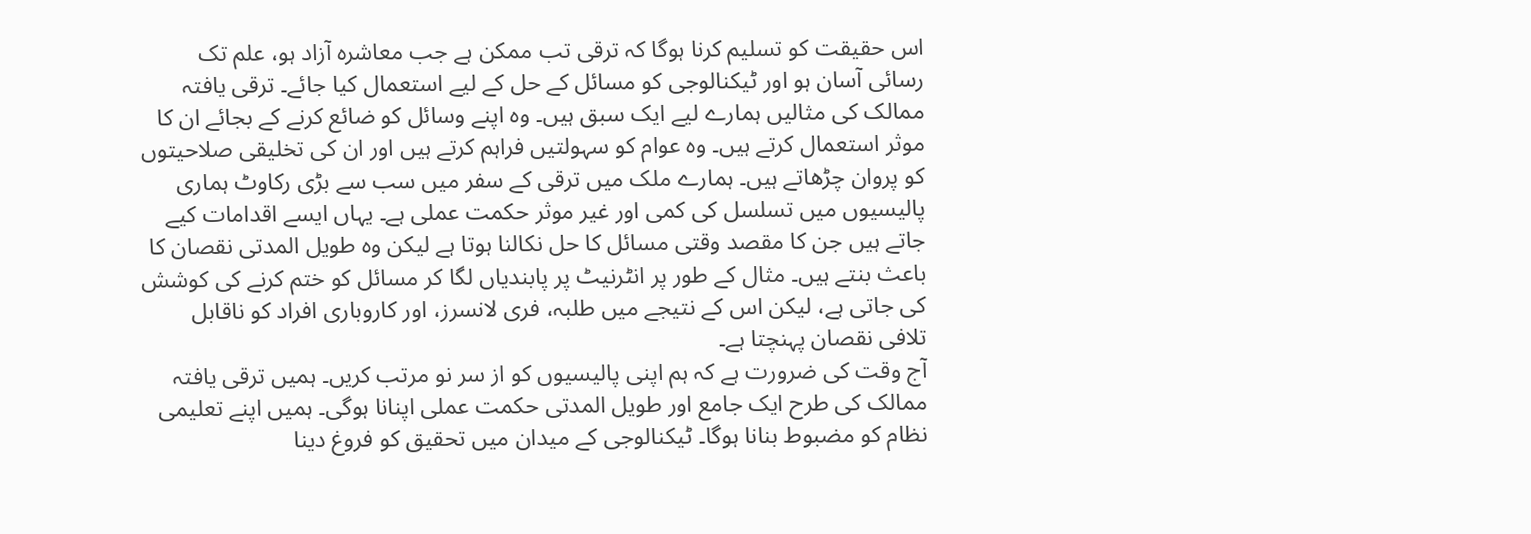اس حقیقت کو تسلیم کرنا ہوگا کہ ترقی تب ممکن ہے جب معاشرہ آزاد ہو، علم تک رسائی آسان ہو اور ٹیکنالوجی کو مسائل کے حل کے لیے استعمال کیا جائے۔ ترقی یافتہ ممالک کی مثالیں ہمارے لیے ایک سبق ہیں۔ وہ اپنے وسائل کو ضائع کرنے کے بجائے ان کا موثر استعمال کرتے ہیں۔ وہ عوام کو سہولتیں فراہم کرتے ہیں اور ان کی تخلیقی صلاحیتوں کو پروان چڑھاتے ہیں۔ ہمارے ملک میں ترقی کے سفر میں سب سے بڑی رکاوٹ ہماری پالیسیوں میں تسلسل کی کمی اور غیر موثر حکمت عملی ہے۔ یہاں ایسے اقدامات کیے جاتے ہیں جن کا مقصد وقتی مسائل کا حل نکالنا ہوتا ہے لیکن وہ طویل المدتی نقصان کا باعث بنتے ہیں۔ مثال کے طور پر انٹرنیٹ پر پابندیاں لگا کر مسائل کو ختم کرنے کی کوشش کی جاتی ہے، لیکن اس کے نتیجے میں طلبہ، فری لانسرز، اور کاروباری افراد کو ناقابل تلافی نقصان پہنچتا ہے۔
آج وقت کی ضرورت ہے کہ ہم اپنی پالیسیوں کو از سر نو مرتب کریں۔ ہمیں ترقی یافتہ ممالک کی طرح ایک جامع اور طویل المدتی حکمت عملی اپنانا ہوگی۔ ہمیں اپنے تعلیمی نظام کو مضبوط بنانا ہوگا۔ ٹیکنالوجی کے میدان میں تحقیق کو فروغ دینا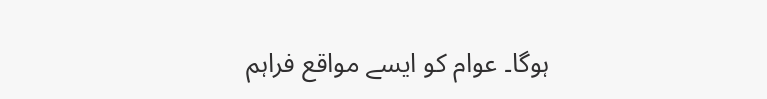ہوگا۔ عوام کو ایسے مواقع فراہم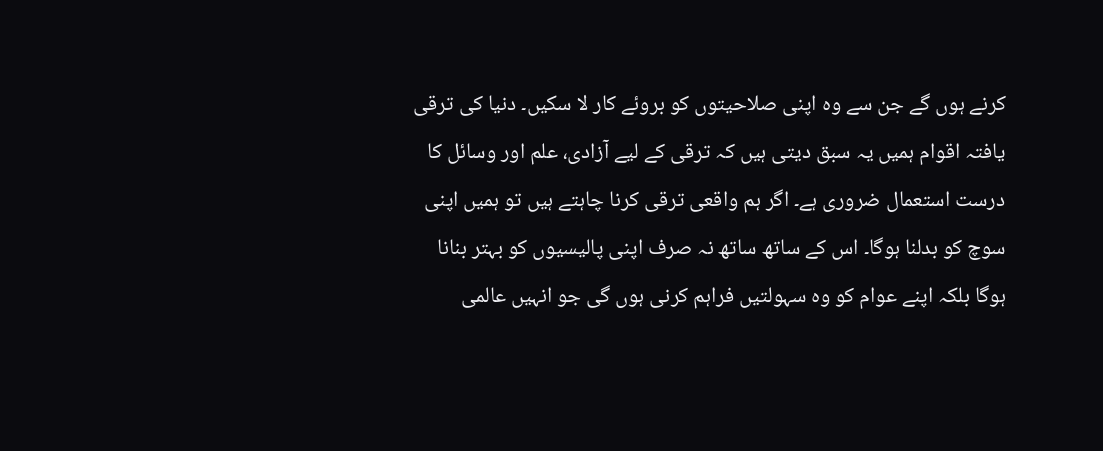کرنے ہوں گے جن سے وہ اپنی صلاحیتوں کو بروئے کار لا سکیں۔ دنیا کی ترقی یافتہ اقوام ہمیں یہ سبق دیتی ہیں کہ ترقی کے لیے آزادی، علم اور وسائل کا درست استعمال ضروری ہے۔ اگر ہم واقعی ترقی کرنا چاہتے ہیں تو ہمیں اپنی سوچ کو بدلنا ہوگا۔ اس کے ساتھ ساتھ نہ صرف اپنی پالیسیوں کو بہتر بنانا ہوگا بلکہ اپنے عوام کو وہ سہولتیں فراہم کرنی ہوں گی جو انہیں عالمی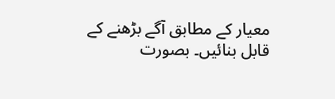معیار کے مطابق آگے بڑھنے کے قابل بنائیں۔ بصورت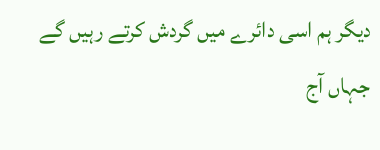دیگر ہم اسی دائرے میں گردش کرتے رہیں گے جہاں آج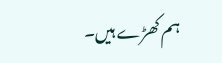ہم کھڑے ہیں۔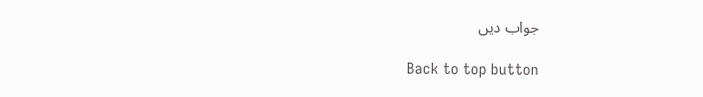جواب دیں

Back to top button